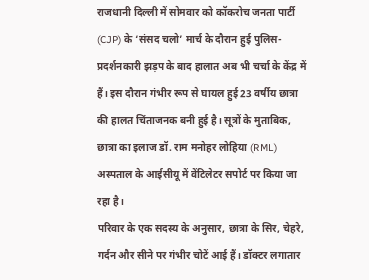राजधानी दिल्ली में सोमवार को कॉकरोच जनता पार्टी (CJP) के ‘संसद चलो’ मार्च के दौरान हुई पुलिस-प्रदर्शनकारी झड़प के बाद हालात अब भी चर्चा के केंद्र में हैं। इस दौरान गंभीर रूप से घायल हुई 23 वर्षीय छात्रा की हालत चिंताजनक बनी हुई है। सूत्रों के मुताबिक, छात्रा का इलाज डॉ. राम मनोहर लोहिया (RML) अस्पताल के आईसीयू में वेंटिलेटर सपोर्ट पर किया जा रहा है।
परिवार के एक सदस्य के अनुसार, छात्रा के सिर, चेहरे, गर्दन और सीने पर गंभीर चोटें आई हैं। डॉक्टर लगातार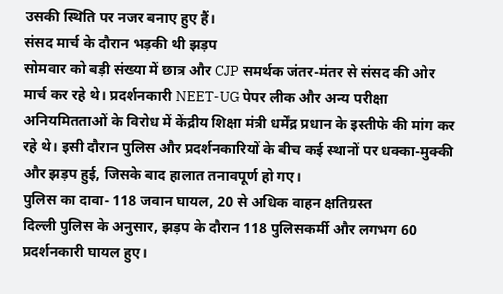उसकी स्थिति पर नजर बनाए हुए हैं।
संसद मार्च के दौरान भड़की थी झड़प
सोमवार को बड़ी संख्या में छात्र और CJP समर्थक जंतर-मंतर से संसद की ओर मार्च कर रहे थे। प्रदर्शनकारी NEET-UG पेपर लीक और अन्य परीक्षा अनियमितताओं के विरोध में केंद्रीय शिक्षा मंत्री धर्मेंद्र प्रधान के इस्तीफे की मांग कर रहे थे। इसी दौरान पुलिस और प्रदर्शनकारियों के बीच कई स्थानों पर धक्का-मुक्की और झड़प हुई, जिसके बाद हालात तनावपूर्ण हो गए।
पुलिस का दावा- 118 जवान घायल, 20 से अधिक वाहन क्षतिग्रस्त
दिल्ली पुलिस के अनुसार, झड़प के दौरान 118 पुलिसकर्मी और लगभग 60 प्रदर्शनकारी घायल हुए।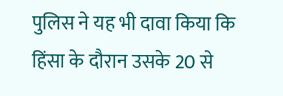पुलिस ने यह भी दावा किया कि हिंसा के दौरान उसके 20 से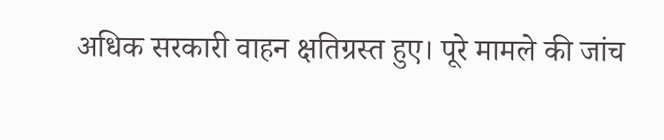अधिक सरकारी वाहन क्षतिग्रस्त हुए। पूरे मामले की जांच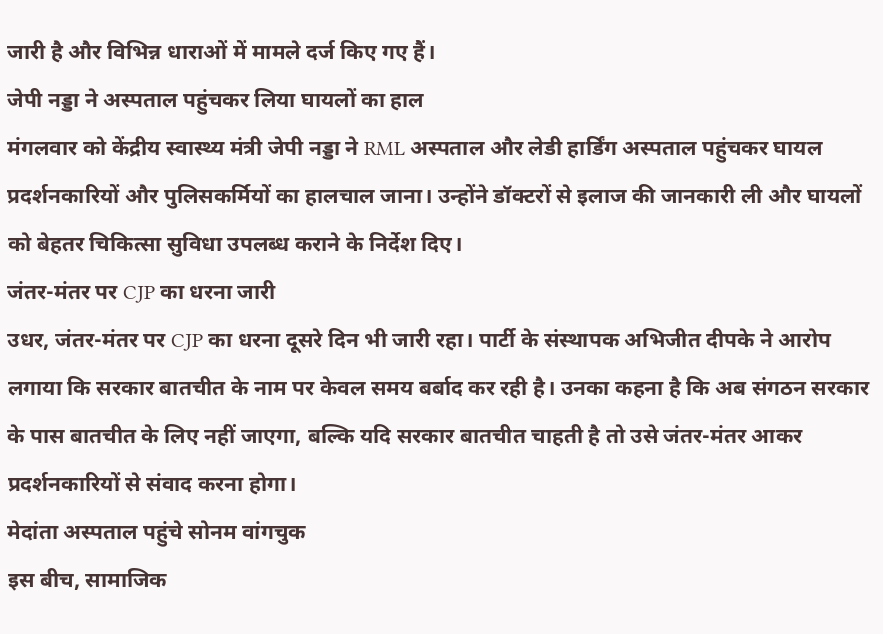जारी है और विभिन्न धाराओं में मामले दर्ज किए गए हैं।
जेपी नड्डा ने अस्पताल पहुंचकर लिया घायलों का हाल
मंगलवार को केंद्रीय स्वास्थ्य मंत्री जेपी नड्डा ने RML अस्पताल और लेडी हार्डिंग अस्पताल पहुंचकर घायल प्रदर्शनकारियों और पुलिसकर्मियों का हालचाल जाना। उन्होंने डॉक्टरों से इलाज की जानकारी ली और घायलों को बेहतर चिकित्सा सुविधा उपलब्ध कराने के निर्देश दिए।
जंतर-मंतर पर CJP का धरना जारी
उधर, जंतर-मंतर पर CJP का धरना दूसरे दिन भी जारी रहा। पार्टी के संस्थापक अभिजीत दीपके ने आरोप लगाया कि सरकार बातचीत के नाम पर केवल समय बर्बाद कर रही है। उनका कहना है कि अब संगठन सरकार के पास बातचीत के लिए नहीं जाएगा, बल्कि यदि सरकार बातचीत चाहती है तो उसे जंतर-मंतर आकर प्रदर्शनकारियों से संवाद करना होगा।
मेदांता अस्पताल पहुंचे सोनम वांगचुक
इस बीच, सामाजिक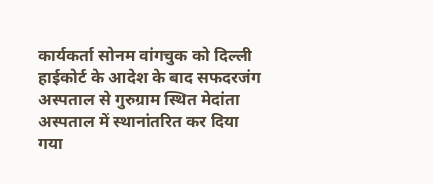कार्यकर्ता सोनम वांगचुक को दिल्ली हाईकोर्ट के आदेश के बाद सफदरजंग अस्पताल से गुरुग्राम स्थित मेदांता अस्पताल में स्थानांतरित कर दिया गया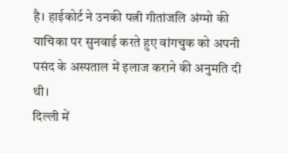है। हाईकोर्ट ने उनकी पत्नी गीतांजलि अंग्मो की याचिका पर सुनवाई करते हुए वांगचुक को अपनी पसंद के अस्पताल में इलाज कराने की अनुमति दी थी।
दिल्ली में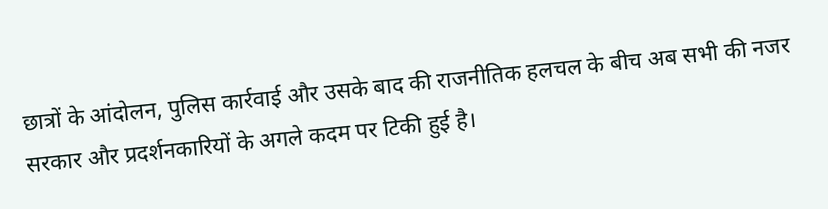छात्रों के आंदोलन, पुलिस कार्रवाई और उसके बाद की राजनीतिक हलचल के बीच अब सभी की नजर सरकार और प्रदर्शनकारियों के अगले कदम पर टिकी हुई है।